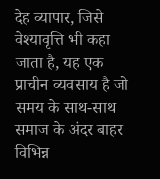देह व्यापार, जिसे वेश्यावृत्ति भी कहा जाता है, यह एक प्राचीन व्यवसाय है जो समय के साथ-साथ समाज के अंदर बाहर विभिन्न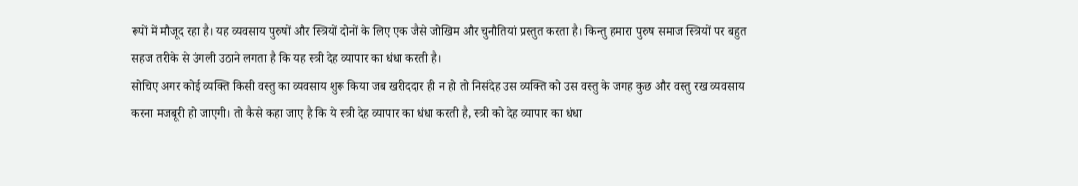रूपों में मौजूद रहा है। यह व्यवसाय पुरुषों और स्त्रियों दोनों के लिए एक जैसे जोखिम और चुनौतियां प्रस्तुत करता है। किन्तु हमारा पुरुष समाज स्त्रियों पर बहुत सहज तरीके से उंगली उठाने लगता है कि यह स्त्री देह व्यापार का धंधा करती है।
सोचिए अगर कोई व्यक्ति किसी वस्तु का व्यवसाय शुरू किया जब खरीददार ही न हो तो निसंदेह उस व्यक्ति को उस वस्तु के जगह कुछ और वस्तु रख व्यवसाय करना मजबूरी हो जाएगी। तो कैसे कहा जाए है कि ये स्त्री देह व्यापार का धंधा करती है, स्त्री को देह व्यापार का धंधा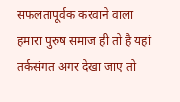सफलतापूर्वक करवाने वाला हमारा पुरुष समाज ही तो है यहां तर्कसंगत अगर देखा जाए तो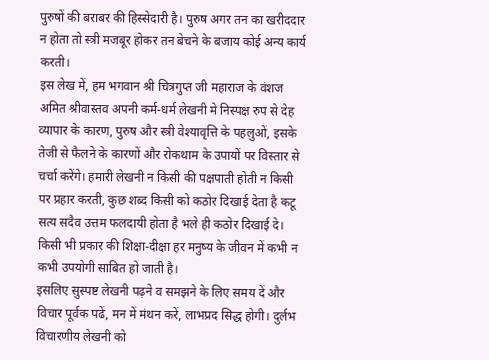पुरुषों की बराबर की हिस्सेदारी है। पुरुष अगर तन का खरीददार न होता तो स्त्री मजबूर होकर तन बेचने के बजाय कोई अन्य कार्य करती।
इस लेख में, हम भगवान श्री चित्रगुप्त जी महाराज के वंशज अमित श्रीवास्तव अपनी कर्म-धर्म लेखनी मे निस्पक्ष रुप से देह व्यापार के कारण, पुरुष और स्त्री वेश्यावृत्ति के पहलुओं, इसके तेजी से फैलने के कारणों और रोकथाम के उपायों पर विस्तार से चर्चा करेंगे। हमारी लेखनी न किसी की पक्षपाती होती न किसी पर प्रहार करती, कुछ शब्द किसी को कठोर दिखाई देता है कटू सत्य सदैव उत्तम फलदायी होता है भले ही कठोर दिखाई दे। किसी भी प्रकार की शिक्षा-दीक्षा हर मनुष्य के जीवन में कभी न कभी उपयोगी साबित हो जाती है।
इसलिए सुस्पष्ट लेखनी पढ़ने व समझने के लिए समय दें और विचार पूर्वक पढें, मन में मंथन करें, लाभप्रद सिद्ध होगी। दुर्लभ विचारणीय लेखनी को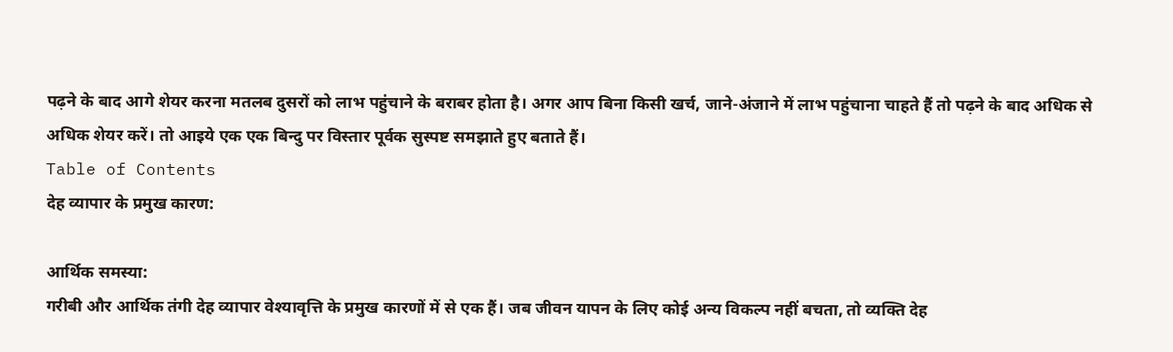पढ़ने के बाद आगे शेयर करना मतलब दुसरों को लाभ पहुंचाने के बराबर होता है। अगर आप बिना किसी खर्च, जाने-अंजाने में लाभ पहुंचाना चाहते हैं तो पढ़ने के बाद अधिक से अधिक शेयर करें। तो आइये एक एक बिन्दु पर विस्तार पूर्वक सुस्पष्ट समझाते हुए बताते हैं।
Table of Contents
देह व्यापार के प्रमुख कारण:

आर्थिक समस्या:
गरीबी और आर्थिक तंगी देह व्यापार वेश्यावृत्ति के प्रमुख कारणों में से एक हैं। जब जीवन यापन के लिए कोई अन्य विकल्प नहीं बचता, तो व्यक्ति देह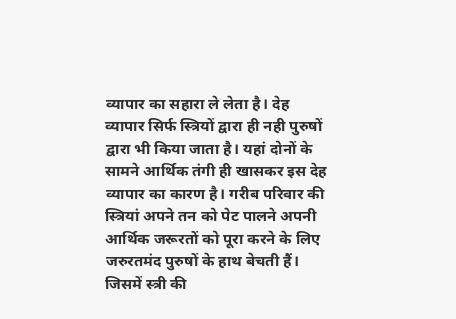व्यापार का सहारा ले लेता है। देह व्यापार सिर्फ स्त्रियों द्वारा ही नही पुरुषों द्वारा भी किया जाता है। यहां दोनों के सामने आर्थिक तंगी ही खासकर इस देह व्यापार का कारण है। गरीब परिवार की स्त्रियां अपने तन को पेट पालने अपनी आर्थिक जरूरतों को पूरा करने के लिए जरुरतमंद पुरुषों के हाथ बेचती हैं।
जिसमें स्त्री की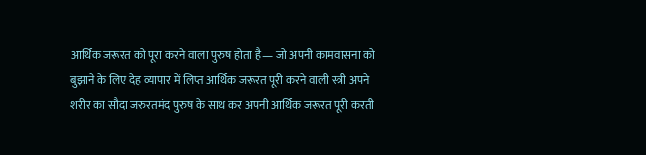आर्थिक जरूरत को पूरा करने वाला पुरुष होता है— जो अपनी कामवासना को बुझाने के लिए देह व्यापार में लिप्त आर्थिक जरूरत पूरी करने वाली स्त्री अपने शरीर का सौदा जरुरतमंद पुरुष के साथ कर अपनी आर्थिक जरूरत पूरी करती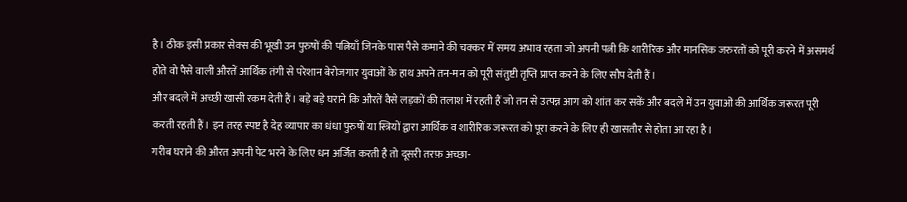है। ठीक इसी प्रकार सेक्स की भूखी उन पुरुषों की पत्नियाँ जिनके पास पैसे कमाने की चक्कर में समय अभाव रहता जो अपनी पत्नी कि शारीरिक और मानसिक जरुरतों को पूरी करने में असमर्थ होते वो पैसे वाली औरतें आर्थिक तंगी से परेशान बेरोजगार युवाओं के हाथ अपने तन-मन को पूरी संतुष्टी तृप्ति प्राप्त करने के लिए सौप देती हैं।
और बदले में अच्छी खासी रकम देती हैं। बड़े बड़े घराने कि औरतें वैसे लड़कों की तलाश में रहती हैं जो तन से उत्पन्न आग को शांत कर सकें और बदले में उन युवाओं की आर्थिक जरूरत पूरी करती रहती हैं। इन तरह स्पष्ट है देह व्यापार का धंधा पुरुषों या स्त्रियों द्वारा आर्थिक व शारीरिक जरूरत को पूरा करने के लिए ही खासतौर से होता आ रहा है।
गरीब घराने की औरत अपनी पेट भरने के लिए धन अर्जित करती है तो दूसरी तरफ़ अच्छा-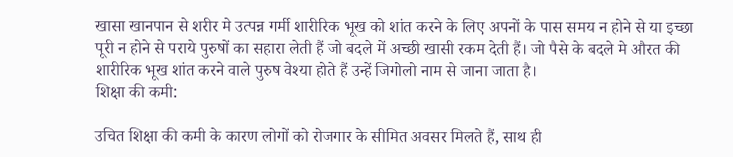खासा खानपान से शरीर मे उत्पन्न गर्मी शारीरिक भूख को शांत करने के लिए अपनों के पास समय न होने से या इच्छा पूरी न होने से पराये पुरुषों का सहारा लेती हैं जो बदले में अच्छी खासी रकम देती हैं। जो पैसे के बदले मे औरत की शारीरिक भूख शांत करने वाले पुरुष वेश्या होते हैं उन्हें जिगोलो नाम से जाना जाता है।
शिक्षा की कमी:

उचित शिक्षा की कमी के कारण लोगों को रोजगार के सीमित अवसर मिलते हैं, साथ ही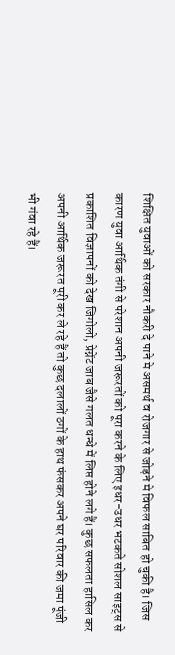शिक्षित युवाओं को सरकार नौकरी दे पाने मे असमर्थ व रोजगार से जोड़ने मे विफल साबित हो चुकी है। जिस कारण युवा आर्थिक तंगी से परेशान अपनी जरूरतों को पूरा करने के लिए इधर-उधर भटकते सोशल साइट्स से प्रकाशित विज्ञापनों को देख जिगोलो, प्रेग्नेंट जाब जैसे गलत धन्धे में लिप्त होने लगे हैं। कुछ सफलता हासिल कर अपनी आर्थिक जरूरत पूरी कर ले रहे हैं तो कुछ दलालों ठगों के हाथ फंसकर अपने घर परिवार की जमा पूंजी भी गंवा रहे हैं।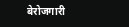बेरोजगारी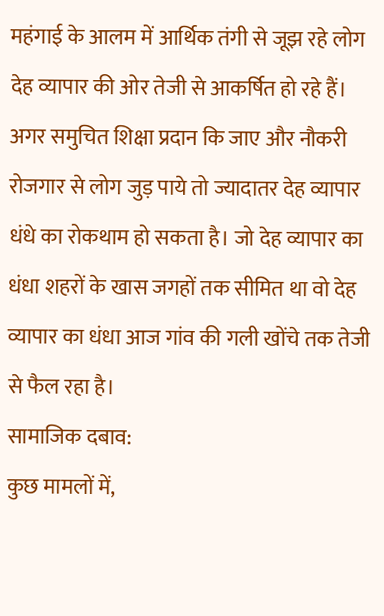महंगाई के आलम में आर्थिक तंगी से जूझ रहे लोग देह व्यापार की ओर तेजी से आकर्षित हो रहे हैं। अगर समुचित शिक्षा प्रदान कि जाए और नौकरी रोजगार से लोग जुड़ पाये तो ज्यादातर देह व्यापार धंधे का रोकथाम हो सकता है। जो देह व्यापार का धंधा शहरों के खास जगहों तक सीमित था वो देह व्यापार का धंधा आज गांव की गली खोंचे तक तेजी से फैल रहा है।
सामाजिक दबाव:
कुछ मामलों में,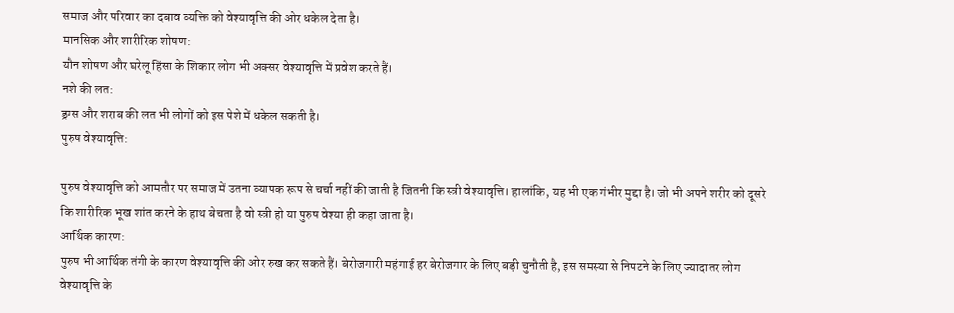समाज और परिवार का दबाव व्यक्ति को वेश्यावृत्ति की ओर धकेल देता है।
मानसिक और शारीरिक शोषण:
यौन शोषण और घरेलू हिंसा के शिकार लोग भी अक्सर वेश्यावृत्ति में प्रवेश करते हैं।
नशे की लत:
ड्रग्स और शराब की लत भी लोगों को इस पेशे में धकेल सकती है।
पुरुष वेश्यावृत्ति:

पुरुष वेश्यावृत्ति को आमतौर पर समाज में उतना व्यापक रूप से चर्चा नहीं की जाती है जितनी कि स्त्री वेश्यावृत्ति। हालांकि, यह भी एक गंभीर मुद्दा है। जो भी अपने शरीर को दूसरे कि शारीरिक भूख शांत करने के हाथ बेचता है वो स्त्री हो या पुरुष वेश्या ही कहा जाता है।
आर्थिक कारण:
पुरुष भी आर्थिक तंगी के कारण वेश्यावृत्ति की ओर रुख कर सकते हैं। बेरोजगारी महंगाई हर बेरोजगार के लिए बड़ी चुनौती है, इस समस्या से निपटने के लिए ज्यादातर लोग वेश्यावृत्ति के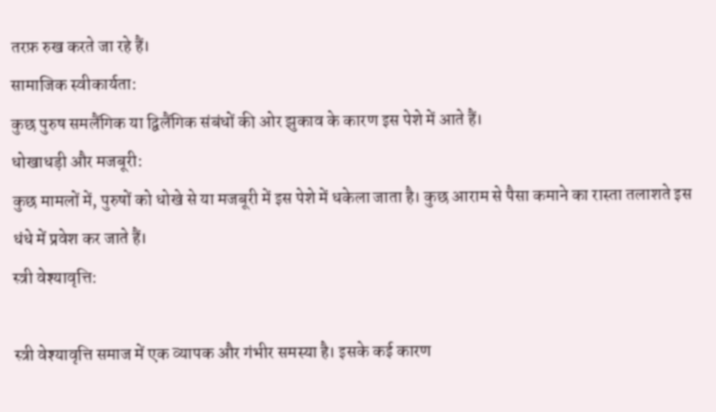तरफ़ रुख करते जा रहे हैं।
सामाजिक स्वीकार्यता:
कुछ पुरुष समलैंगिक या द्विलैंगिक संबंधों की ओर झुकाव के कारण इस पेशे में आते हैं।
धोखाधड़ी और मजबूरी:
कुछ मामलों में, पुरुषों को धोखे से या मजबूरी में इस पेशे में धकेला जाता है। कुछ आराम से पैसा कमाने का रास्ता तलाशते इस धंधे में प्रवेश कर जाते हैं।
स्त्री वेश्यावृत्ति:

स्त्री वेश्यावृत्ति समाज में एक व्यापक और गंभीर समस्या है। इसके कई कारण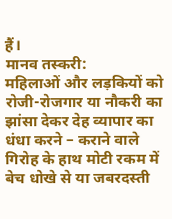हैं।
मानव तस्करी:
महिलाओं और लड़कियों को रोजी-रोजगार या नौकरी का झांसा देकर देह व्यापार का धंधा करने – कराने वाले गिरोह के हाथ मोटी रकम में बेच धोखे से या जबरदस्ती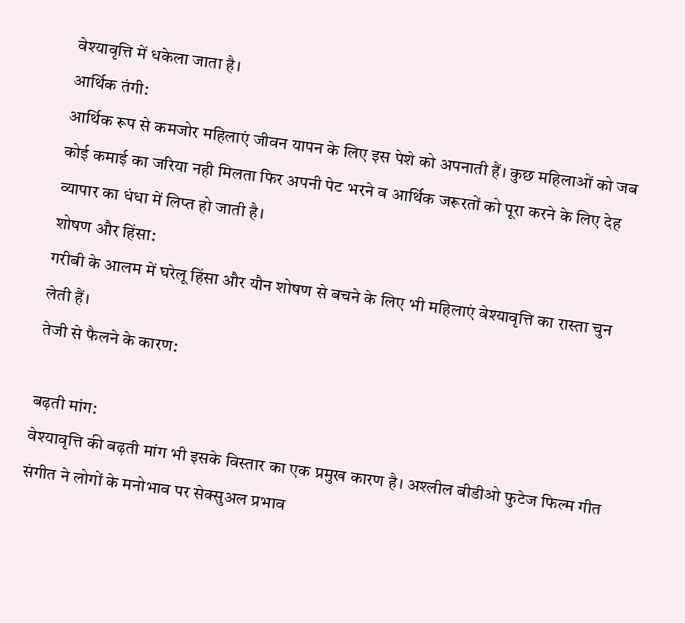वेश्यावृत्ति में धकेला जाता है।
आर्थिक तंगी:
आर्थिक रूप से कमजोर महिलाएं जीवन यापन के लिए इस पेशे को अपनाती हैं। कुछ महिलाओं को जब कोई कमाई का जरिया नही मिलता फिर अपनी पेट भरने व आर्थिक जरूरतों को पूरा करने के लिए देह व्यापार का धंधा में लिप्त हो जाती है।
शोषण और हिंसा:
गरीबी के आलम में घरेलू हिंसा और यौन शोषण से बचने के लिए भी महिलाएं वेश्यावृत्ति का रास्ता चुन लेती हैं।
तेजी से फैलने के कारण:

बढ़ती मांग:
वेश्यावृत्ति की बढ़ती मांग भी इसके विस्तार का एक प्रमुख कारण है। अश्लील बीडीओ फुटेज फिल्म गीत संगीत ने लोगों के मनोभाव पर सेक्सुअल प्रभाव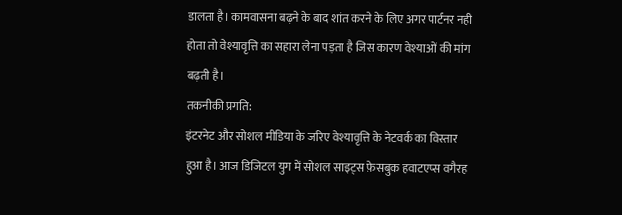डालता है। कामवासना बढ़ने के बाद शांत करने के लिए अगर पार्टनर नही होता तो वेश्यावृत्ति का सहारा लेना पड़ता है जिस कारण वेश्याओं की मांग बढ़ती है।
तकनीकी प्रगति:
इंटरनेट और सोशल मीडिया के जरिए वेश्यावृत्ति के नेटवर्क का विस्तार हुआ है। आज डिजिटल युग में सोशल साइट्स फ़ेसबुक हवाटएप्स वगैरह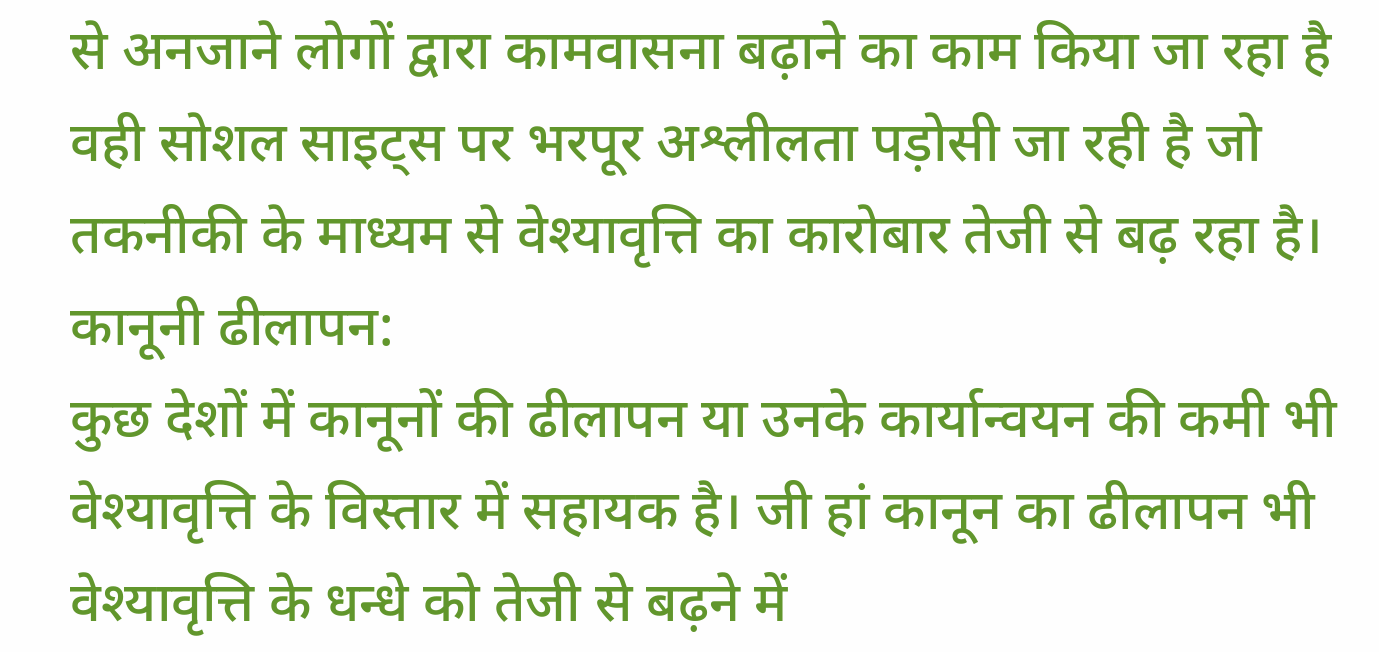से अनजाने लोगों द्वारा कामवासना बढ़ाने का काम किया जा रहा है वही सोशल साइट्स पर भरपूर अश्लीलता पड़ोसी जा रही है जो तकनीकी के माध्यम से वेश्यावृत्ति का कारोबार तेजी से बढ़ रहा है।
कानूनी ढीलापन:
कुछ देशों में कानूनों की ढीलापन या उनके कार्यान्वयन की कमी भी वेश्यावृत्ति के विस्तार में सहायक है। जी हां कानून का ढीलापन भी वेश्यावृत्ति के धन्धे को तेजी से बढ़ने में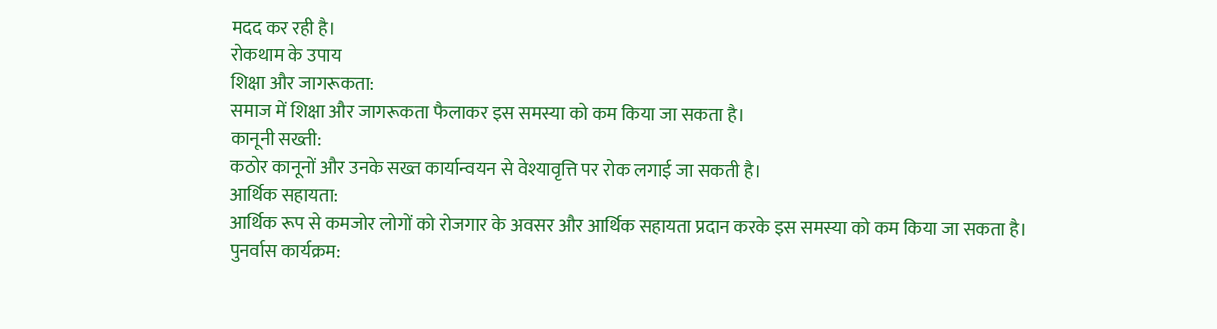मदद कर रही है।
रोकथाम के उपाय
शिक्षा और जागरूकता:
समाज में शिक्षा और जागरूकता फैलाकर इस समस्या को कम किया जा सकता है।
कानूनी सख्ती:
कठोर कानूनों और उनके सख्त कार्यान्वयन से वेश्यावृत्ति पर रोक लगाई जा सकती है।
आर्थिक सहायता:
आर्थिक रूप से कमजोर लोगों को रोजगार के अवसर और आर्थिक सहायता प्रदान करके इस समस्या को कम किया जा सकता है।
पुनर्वास कार्यक्रम: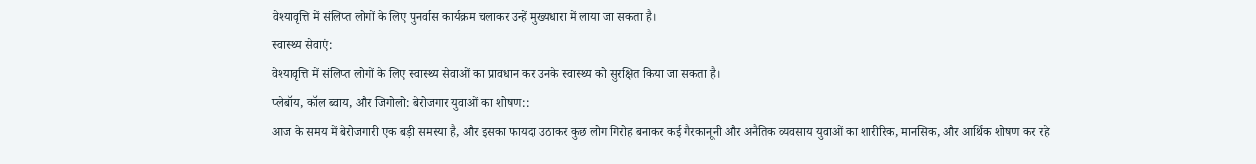वेश्यावृत्ति में संलिप्त लोगों के लिए पुनर्वास कार्यक्रम चलाकर उन्हें मुख्यधारा में लाया जा सकता है।
स्वास्थ्य सेवाएं:
वेश्यावृत्ति में संलिप्त लोगों के लिए स्वास्थ्य सेवाओं का प्रावधान कर उनके स्वास्थ्य को सुरक्षित किया जा सकता है।
प्लेबॉय, कॉल ब्वाय, और जिगोलो: बेरोजगार युवाओं का शोषण::
आज के समय में बेरोजगारी एक बड़ी समस्या है, और इसका फायदा उठाकर कुछ लोग गिरोह बनाकर कई गैरकानूनी और अनैतिक व्यवसाय युवाओं का शारीरिक, मानसिक, और आर्थिक शोषण कर रहे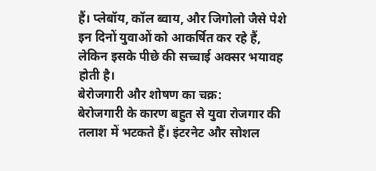हैं। प्लेबॉय, कॉल ब्वाय, और जिगोलो जैसे पेशे इन दिनों युवाओं को आकर्षित कर रहे हैं, लेकिन इसके पीछे की सच्चाई अक्सर भयावह होती है।
बेरोजगारी और शोषण का चक्र:
बेरोजगारी के कारण बहुत से युवा रोजगार की तलाश में भटकते हैं। इंटरनेट और सोशल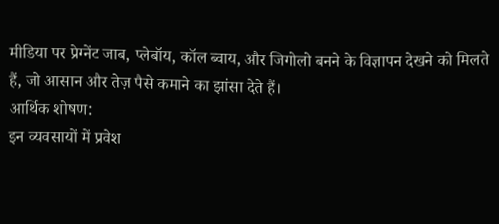मीडिया पर प्रेग्नेंट जाब, प्लेबॉय, कॉल ब्वाय, और जिगोलो बनने के विज्ञापन देखने को मिलते हैं, जो आसान और तेज़ पैसे कमाने का झांसा देते हैं।
आर्थिक शोषण:
इन व्यवसायों में प्रवेश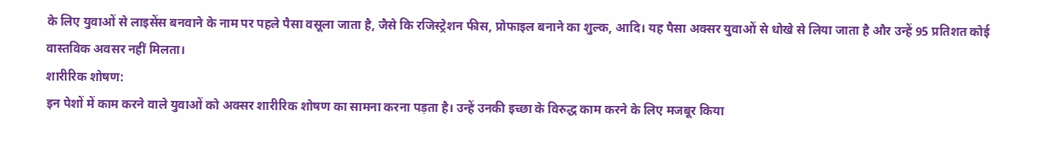के लिए युवाओं से लाइसेंस बनवाने के नाम पर पहले पैसा वसूला जाता है, जैसे कि रजिस्ट्रेशन फीस, प्रोफाइल बनाने का शुल्क, आदि। यह पैसा अक्सर युवाओं से धोखे से लिया जाता है और उन्हें 95 प्रतिशत कोई वास्तविक अवसर नहीं मिलता।
शारीरिक शोषण:
इन पेशों में काम करने वाले युवाओं को अक्सर शारीरिक शोषण का सामना करना पड़ता है। उन्हें उनकी इच्छा के विरुद्ध काम करने के लिए मजबूर किया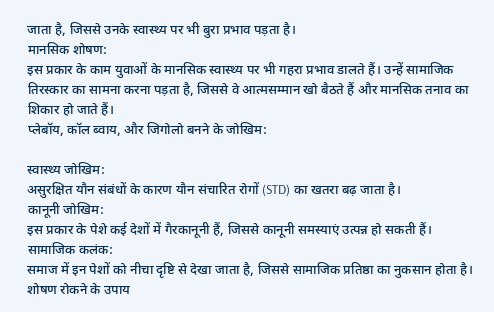जाता है, जिससे उनके स्वास्थ्य पर भी बुरा प्रभाव पड़ता है।
मानसिक शोषण:
इस प्रकार के काम युवाओं के मानसिक स्वास्थ्य पर भी गहरा प्रभाव डालते हैं। उन्हें सामाजिक तिरस्कार का सामना करना पड़ता है, जिससे वे आत्मसम्मान खो बैठते हैं और मानसिक तनाव का शिकार हो जाते हैं।
प्लेबॉय, कॉल ब्वाय, और जिगोलो बनने के जोखिम:

स्वास्थ्य जोखिम:
असुरक्षित यौन संबंधों के कारण यौन संचारित रोगों (STD) का खतरा बढ़ जाता है।
कानूनी जोखिम:
इस प्रकार के पेशे कई देशों में गैरकानूनी हैं, जिससे कानूनी समस्याएं उत्पन्न हो सकती हैं।
सामाजिक कलंक:
समाज में इन पेशों को नीचा दृष्टि से देखा जाता है, जिससे सामाजिक प्रतिष्ठा का नुकसान होता है।
शोषण रोकने के उपाय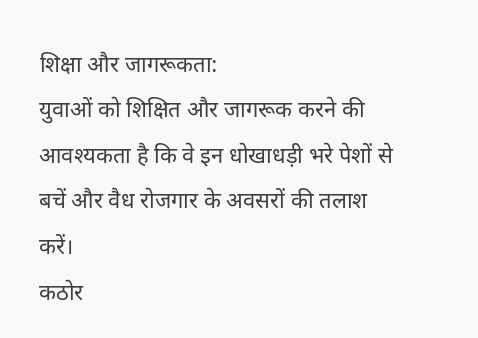शिक्षा और जागरूकता:
युवाओं को शिक्षित और जागरूक करने की आवश्यकता है कि वे इन धोखाधड़ी भरे पेशों से बचें और वैध रोजगार के अवसरों की तलाश करें।
कठोर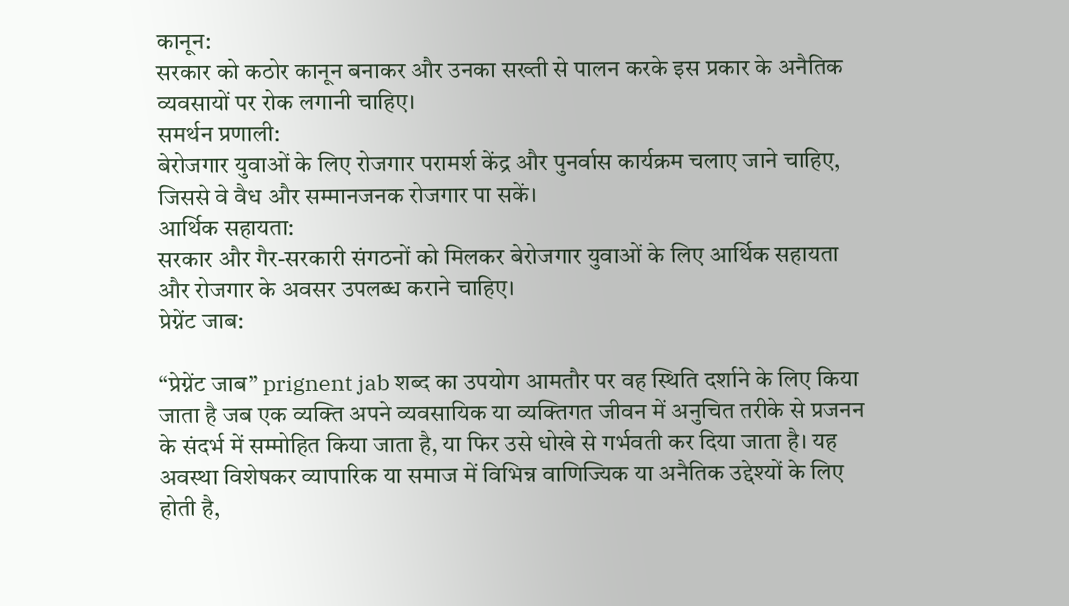कानून:
सरकार को कठोर कानून बनाकर और उनका सख्ती से पालन करके इस प्रकार के अनैतिक व्यवसायों पर रोक लगानी चाहिए।
समर्थन प्रणाली:
बेरोजगार युवाओं के लिए रोजगार परामर्श केंद्र और पुनर्वास कार्यक्रम चलाए जाने चाहिए, जिससे वे वैध और सम्मानजनक रोजगार पा सकें।
आर्थिक सहायता:
सरकार और गैर-सरकारी संगठनों को मिलकर बेरोजगार युवाओं के लिए आर्थिक सहायता और रोजगार के अवसर उपलब्ध कराने चाहिए।
प्रेग्नेंट जाब:

“प्रेग्नेंट जाब” prignent jab शब्द का उपयोग आमतौर पर वह स्थिति दर्शाने के लिए किया जाता है जब एक व्यक्ति अपने व्यवसायिक या व्यक्तिगत जीवन में अनुचित तरीके से प्रजनन के संदर्भ में सम्मोहित किया जाता है, या फिर उसे धोखे से गर्भवती कर दिया जाता है। यह अवस्था विशेषकर व्यापारिक या समाज में विभिन्न वाणिज्यिक या अनैतिक उद्देश्यों के लिए होती है,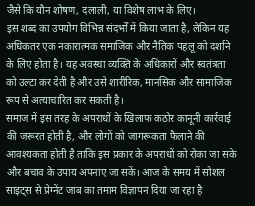जैसे कि यौन शोषण, दलाली, या विशेष लाभ के लिए।
इस शब्द का उपयोग विभिन्न संदर्भों में किया जाता है, लेकिन यह अधिकतर एक नकारात्मक समाजिक और नैतिक पहलू को दर्शाने के लिए होता है। यह अवस्था व्यक्ति के अधिकारों और स्वतंत्रता को उल्टा कर देती है और उसे शारीरिक, मानसिक और सामाजिक रूप से अत्याचारित कर सकती है।
समाज में इस तरह के अपराधों के खिलाफ कठोर कानूनी कार्रवाई की जरूरत होती है, और लोगों को जागरूकता फैलाने की आवश्यकता होती है ताकि इस प्रकार के अपराधों को रोका जा सके और बचाव के उपाय अपनाए जा सकें। आज के समय में सोशल साइट्स से प्रेग्नेंट जाब का तमाम विज्ञापन दिया जा रहा है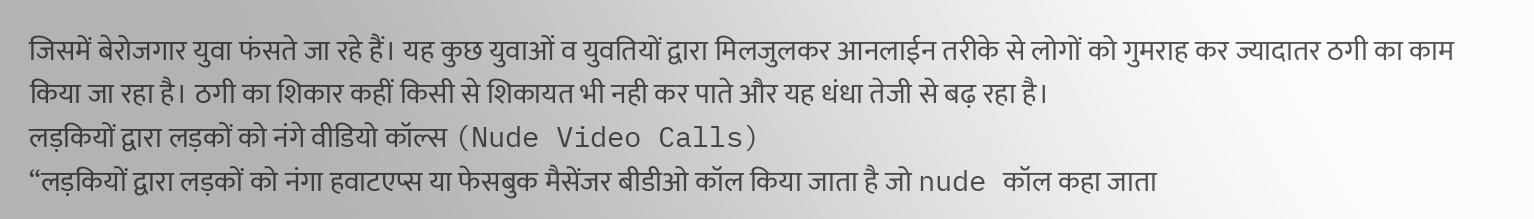जिसमें बेरोजगार युवा फंसते जा रहे हैं। यह कुछ युवाओं व युवतियों द्वारा मिलजुलकर आनलाईन तरीके से लोगों को गुमराह कर ज्यादातर ठगी का काम किया जा रहा है। ठगी का शिकार कहीं किसी से शिकायत भी नही कर पाते और यह धंधा तेजी से बढ़ रहा है।
लड़कियों द्वारा लड़कों को नंगे वीडियो कॉल्स (Nude Video Calls)
“लड़कियों द्वारा लड़कों को नंगा हवाटएप्स या फेसबुक मैसेंजर बीडीओ कॉल किया जाता है जो nude कॉल कहा जाता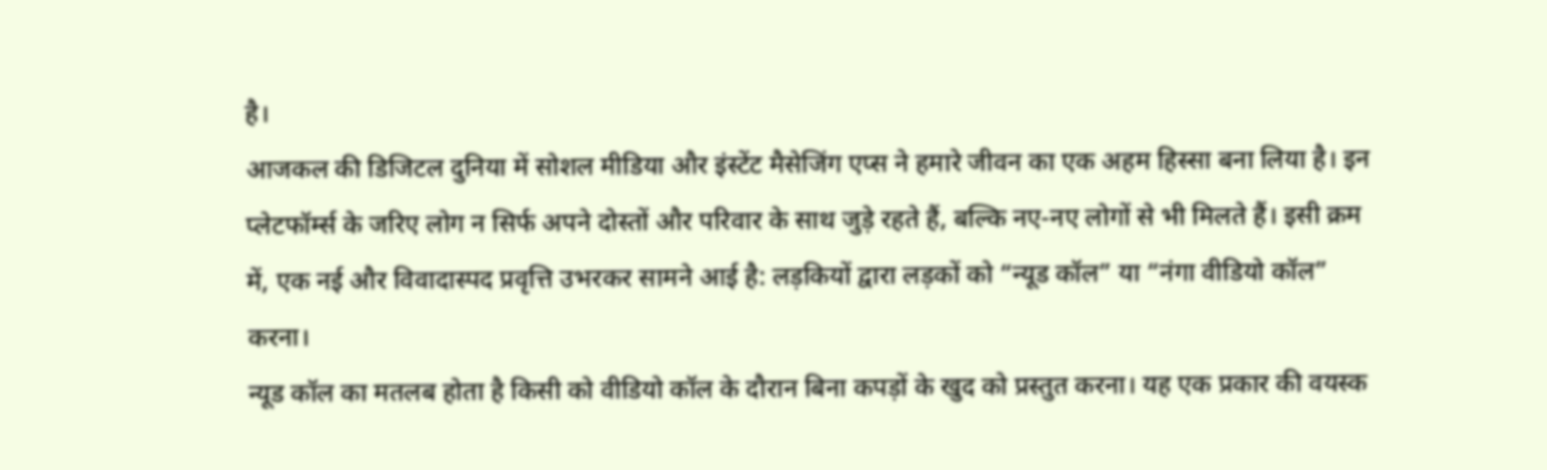है।
आजकल की डिजिटल दुनिया में सोशल मीडिया और इंस्टेंट मैसेजिंग एप्स ने हमारे जीवन का एक अहम हिस्सा बना लिया है। इन प्लेटफॉर्म्स के जरिए लोग न सिर्फ अपने दोस्तों और परिवार के साथ जुड़े रहते हैं, बल्कि नए-नए लोगों से भी मिलते हैं। इसी क्रम में, एक नई और विवादास्पद प्रवृत्ति उभरकर सामने आई है: लड़कियों द्वारा लड़कों को “न्यूड कॉल” या “नंगा वीडियो कॉल” करना।
न्यूड कॉल का मतलब होता है किसी को वीडियो कॉल के दौरान बिना कपड़ों के खुद को प्रस्तुत करना। यह एक प्रकार की वयस्क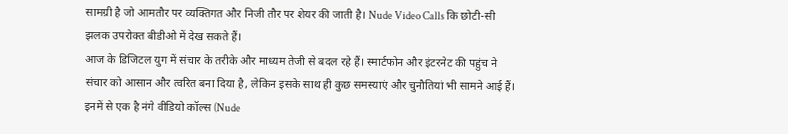सामग्री है जो आमतौर पर व्यक्तिगत और निजी तौर पर शेयर की जाती है। Nude Video Calls कि छोटी-सी झलक उपरोक्त बीडीओ में देख सकते हैं।
आज के डिजिटल युग में संचार के तरीके और माध्यम तेजी से बदल रहे हैं। स्मार्टफोन और इंटरनेट की पहुंच ने संचार को आसान और त्वरित बना दिया है, लेकिन इसके साथ ही कुछ समस्याएं और चुनौतियां भी सामने आई हैं। इनमें से एक है नंगे वीडियो कॉल्स (Nude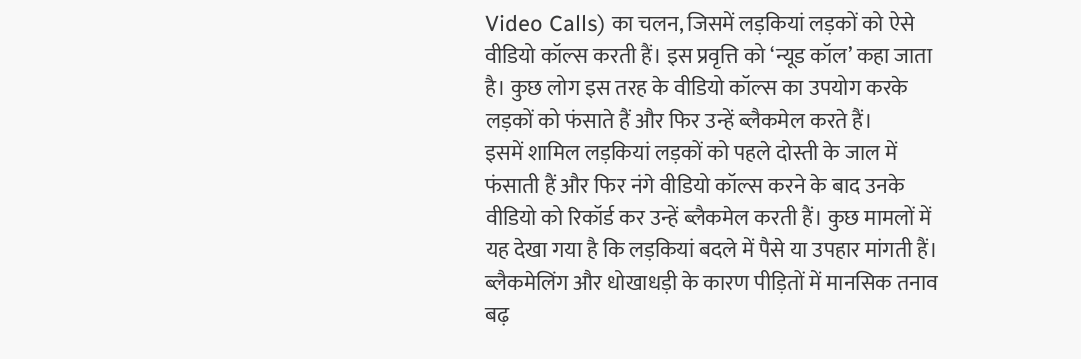Video Calls) का चलन, जिसमें लड़कियां लड़कों को ऐसे वीडियो कॉल्स करती हैं। इस प्रवृत्ति को ‘न्यूड कॉल’ कहा जाता है। कुछ लोग इस तरह के वीडियो कॉल्स का उपयोग करके लड़कों को फंसाते हैं और फिर उन्हें ब्लैकमेल करते हैं।
इसमें शामिल लड़कियां लड़कों को पहले दोस्ती के जाल में फंसाती हैं और फिर नंगे वीडियो कॉल्स करने के बाद उनके वीडियो को रिकॉर्ड कर उन्हें ब्लैकमेल करती हैं। कुछ मामलों में यह देखा गया है कि लड़कियां बदले में पैसे या उपहार मांगती हैं। ब्लैकमेलिंग और धोखाधड़ी के कारण पीड़ितों में मानसिक तनाव बढ़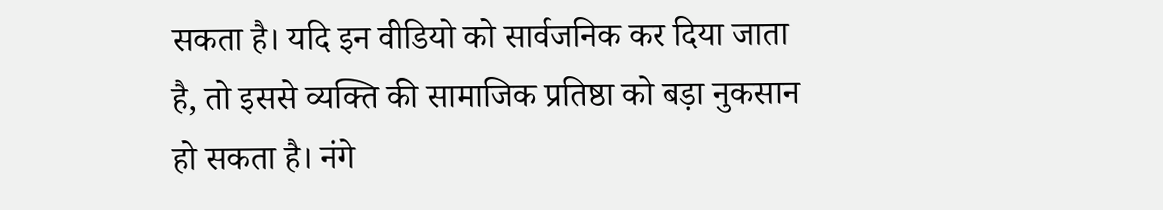सकता है। यदि इन वीडियो को सार्वजनिक कर दिया जाता है, तो इससे व्यक्ति की सामाजिक प्रतिष्ठा को बड़ा नुकसान हो सकता है। नंगे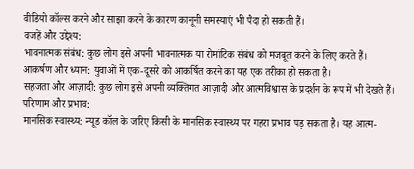वीडियो कॉल्स करने और साझा करने के कारण कानूनी समस्याएं भी पैदा हो सकती हैं।
वजहें और उद्देश्य:
भावनात्मक संबंध: कुछ लोग इसे अपनी भावनात्मक या रोमांटिक संबंध को मजबूत करने के लिए करते हैं।
आकर्षण और ध्यान: युवाओं में एक-दूसरे को आकर्षित करने का यह एक तरीका हो सकता है।
सहजता और आज़ादी: कुछ लोग इसे अपनी व्यक्तिगत आज़ादी और आत्मविश्वास के प्रदर्शन के रूप में भी देखते हैं।
परिणाम और प्रभाव:
मानसिक स्वास्थ्य: न्यूड कॉल के जरिए किसी के मानसिक स्वास्थ्य पर गहरा प्रभाव पड़ सकता है। यह आत्म-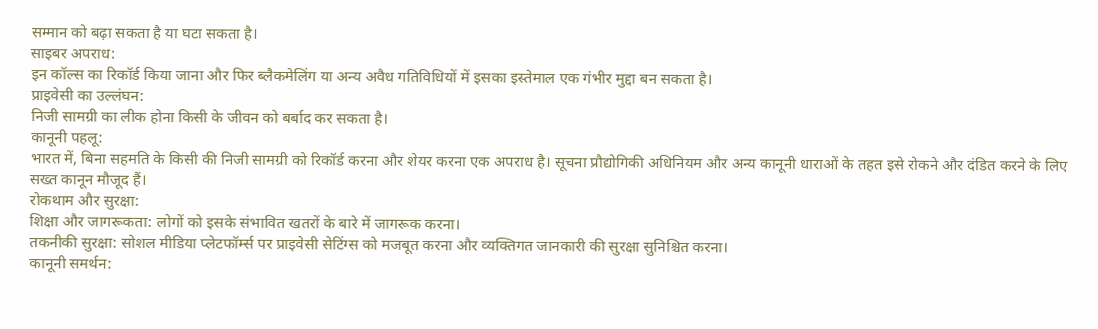सम्मान को बढ़ा सकता है या घटा सकता है।
साइबर अपराध:
इन कॉल्स का रिकॉर्ड किया जाना और फिर ब्लैकमेलिंग या अन्य अवैध गतिविधियों में इसका इस्तेमाल एक गंभीर मुद्दा बन सकता है।
प्राइवेसी का उल्लंघन:
निजी सामग्री का लीक होना किसी के जीवन को बर्बाद कर सकता है।
कानूनी पहलू:
भारत में, बिना सहमति के किसी की निजी सामग्री को रिकॉर्ड करना और शेयर करना एक अपराध है। सूचना प्रौद्योगिकी अधिनियम और अन्य कानूनी धाराओं के तहत इसे रोकने और दंडित करने के लिए सख्त कानून मौजूद हैं।
रोकथाम और सुरक्षा:
शिक्षा और जागरूकता: लोगों को इसके संभावित खतरों के बारे में जागरूक करना।
तकनीकी सुरक्षा: सोशल मीडिया प्लेटफॉर्म्स पर प्राइवेसी सेटिंग्स को मजबूत करना और व्यक्तिगत जानकारी की सुरक्षा सुनिश्चित करना।
कानूनी समर्थन: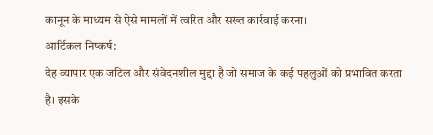कानून के माध्यम से ऐसे मामलों में त्वरित और सख्त कार्रवाई करना।
आर्टिकल निष्कर्ष:
देह व्यापार एक जटिल और संवेदनशील मुद्दा है जो समाज के कई पहलुओं को प्रभावित करता है। इसके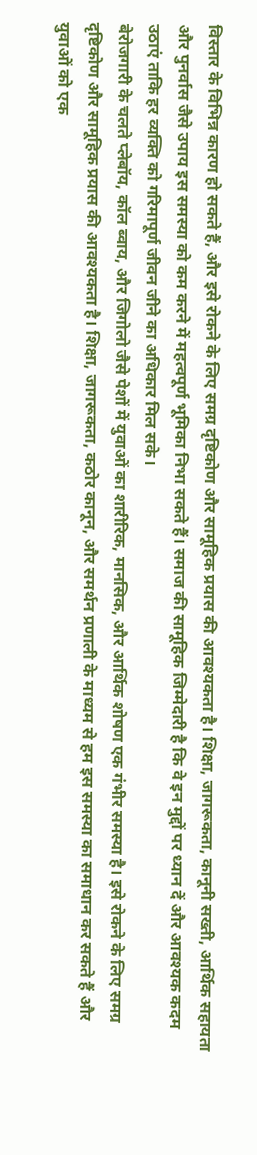विस्तार के विभिन्न कारण हो सकते हैं, और इसे रोकने के लिए समग्र दृष्टिकोण और सामूहिक प्रयास की आवश्यकता है। शिक्षा, जागरूकता, कानूनी सख्ती, आर्थिक सहायता और पुनर्वास जैसे उपाय इस समस्या को कम करने में महत्वपूर्ण भूमिका निभा सकते हैं। समाज की सामूहिक जिम्मेदारी है कि वे इन मुद्दों पर ध्यान दें और आवश्यक कदम उठाएं ताकि हर व्यक्ति को गरिमापूर्ण जीवन जीने का अधिकार मिल सके।
बेरोजगारी के चलते प्लेबॉय, कॉल ब्वाय, और जिगोलो जैसे पेशों में युवाओं का शारीरिक, मानसिक, और आर्थिक शोषण एक गंभीर समस्या है। इसे रोकने के लिए समग्र दृष्टिकोण और सामूहिक प्रयास की आवश्यकता है। शिक्षा, जागरूकता, कठोर कानून, और समर्थन प्रणाली के माध्यम से हम इस समस्या का समाधान कर सकते हैं और युवाओं को एक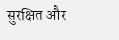सुरक्षित और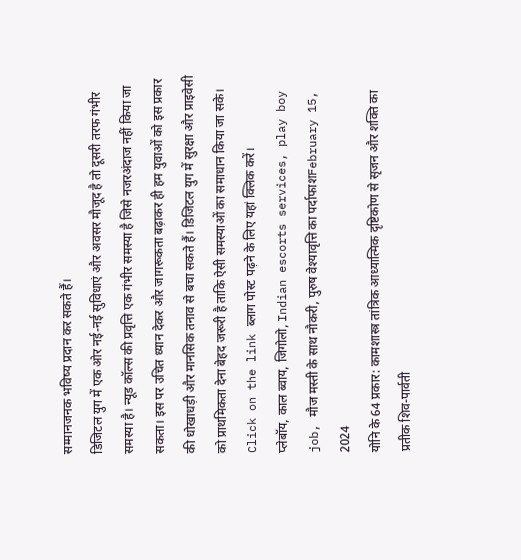सम्मानजनक भविष्य प्रदान कर सकते हैं।
डिजिटल युग में एक ओर नई-नई सुविधाएं और अवसर मौजूद है तो दूसरी तरफ गंभीर समस्या है। न्यूड कॉल्स की प्रवृत्ति एक गंभीर समस्या है जिसे नजरअंदाज नहीं किया जा सकता। इस पर उचित ध्यान देकर और जागरूकता बढ़ाकर ही हम युवाओं को इस प्रकार की धोखाधड़ी और मानसिक तनाव से बचा सकते हैं। डिजिटल युग में सुरक्षा और प्राइवेसी को प्राथमिकता देना बेहद जरूरी है ताकि ऐसी समस्याओं का समाधान किया जा सके।
Click on the link ब्लाग पोस्ट पढ़ने के लिए यहां क्लिक करें।
प्लेबॉय, काल ब्वाय, जिगोलो, Indian escorts services, play boy job, मौज मस्ती के साथ नौकरी, पुरुष वेश्यावृत्ति का पर्दाफाशFebruary 15, 2024
योनि के 64 प्रकार: कामशास्त्र तांत्रिक आध्यात्मिक दृष्टिकोण से सृजन और शक्ति का प्रतीक शिव-पार्वती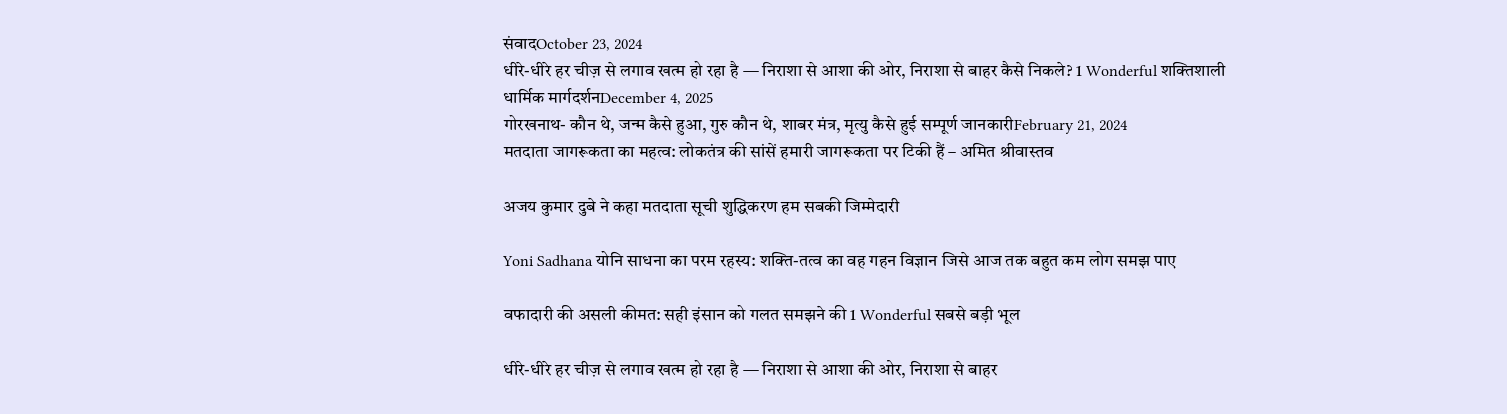संवादOctober 23, 2024
धीरे-धीरे हर चीज़ से लगाव खत्म हो रहा है — निराशा से आशा की ओर, निराशा से बाहर कैसे निकले? 1 Wonderful शक्तिशाली धार्मिक मार्गदर्शनDecember 4, 2025
गोरखनाथ- कौन थे, जन्म कैसे हुआ, गुरु कौन थे, शाबर मंत्र, मृत्यु कैसे हुई सम्पूर्ण जानकारीFebruary 21, 2024
मतदाता जागरूकता का महत्व: लोकतंत्र की सांसें हमारी जागरूकता पर टिकी हैं – अमित श्रीवास्तव

अजय कुमार दुबे ने कहा मतदाता सूची शुद्धिकरण हम सबकी जिम्मेदारी

Yoni Sadhana योनि साधना का परम रहस्य: शक्ति-तत्व का वह गहन विज्ञान जिसे आज तक बहुत कम लोग समझ पाए

वफादारी की असली कीमत: सही इंसान को गलत समझने की 1 Wonderful सबसे बड़ी भूल

धीरे-धीरे हर चीज़ से लगाव खत्म हो रहा है — निराशा से आशा की ओर, निराशा से बाहर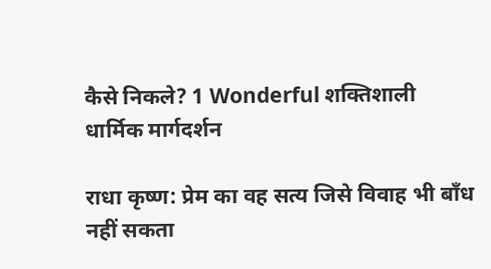कैसे निकले? 1 Wonderful शक्तिशाली धार्मिक मार्गदर्शन

राधा कृष्ण: प्रेम का वह सत्य जिसे विवाह भी बाँध नहीं सकता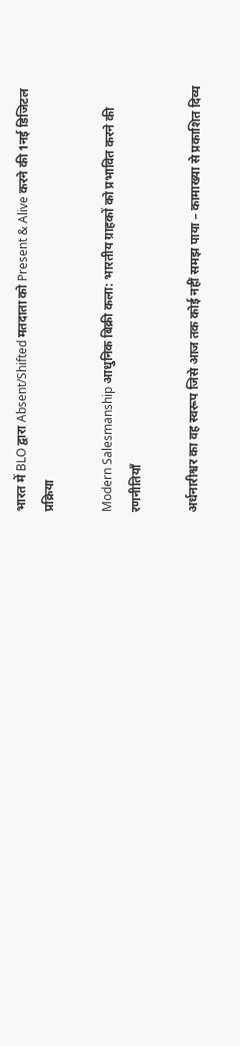भारत में BLO द्वारा Absent/Shifted मतदाता को Present & Alive करने की 1नई डिजिटल प्रक्रिया

Modern Salesmanship आधुनिक बिक्री कला: भारतीय ग्राहकों को प्रभावित करने की रणनीतियाँ

अर्धनारीश्वर का वह स्वरूप जिसे आज तक कोई नहीं समझ पाया – कामाख्या से प्रकाशित दिव्य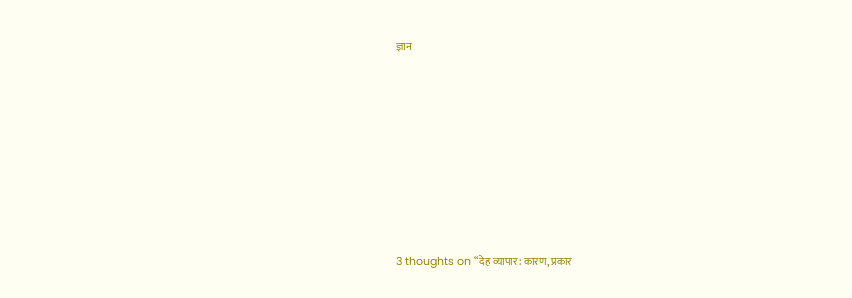ज्ञान









3 thoughts on “देह व्यापार: कारण, प्रकार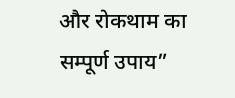और रोकथाम का सम्पूर्ण उपाय”